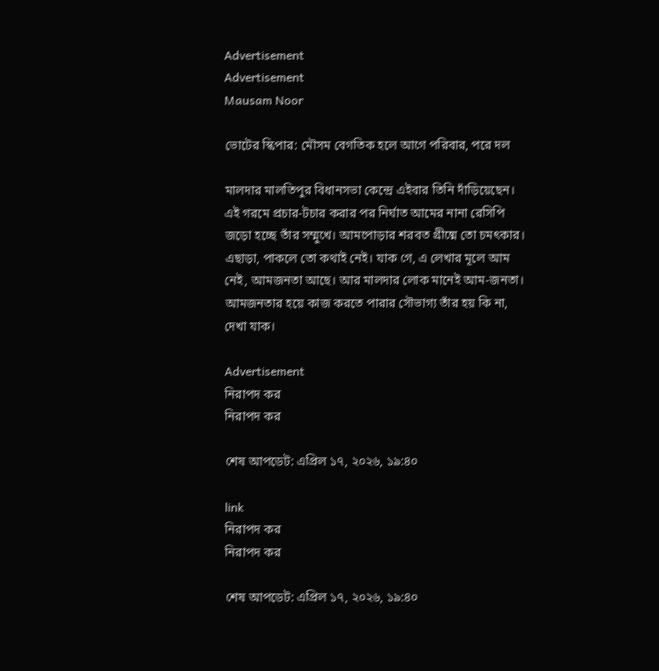Advertisement
Advertisement
Mausam Noor

ভোটের স্কিপার: মৌসম বেগতিক হলে আগে পরিবার, পরে দল

মালদার মালতিপুর বিধানসভা কেন্দ্রে এইবার তিনি দাঁড়িয়েছেন। এই গরমে প্রচার-টচার করার পর নির্ঘাত আমের নানা রেসিপি জড়ো হচ্ছে তাঁর সম্মুখে। আমপোড়ার শরবত গ্রীষ্মে তো চমৎকার। এছাড়া, পাকলে তো কথাই নেই। যাক গে, এ লেখার মূলে আম নেই, আমজনতা আছে। আর মালদার লোক মানেই আম-জনতা। আমজনতার হয়ে কাজ করতে পারার সৌভাগ্য তাঁর হয় কি না, দেখা যাক।

Advertisement
নিরাপদ কর
নিরাপদ কর

শেষ আপডেট: এপ্রিল ১৭, ২০২৬, ১৯:৪০

link
নিরাপদ কর
নিরাপদ কর

শেষ আপডেট: এপ্রিল ১৭, ২০২৬, ১৯:৪০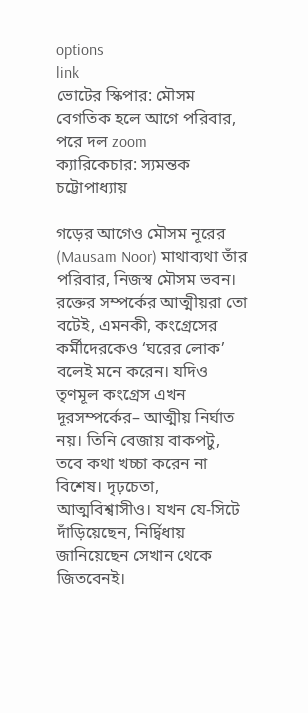options
link
ভোটের স্কিপার: মৌসম বেগতিক হলে আগে পরিবার, পরে দল zoom
ক্যারিকেচার: স্যমন্তক চট্টোপাধ্যায়

গড়ের আগেও মৌসম নূরের (Mausam Noor) মাথাব্যথা তাঁর পরিবার, নিজস্ব মৌসম ভবন। রক্তের সম্পর্কের আত্মীয়রা তো বটেই, এমনকী, কংগ্রেসের কর্মীদেরকেও ‘ঘরের লোক’ বলেই মনে করেন। যদিও তৃণমূল কংগ্রেস এখন দূরসম্পর্কের– আত্মীয় নির্ঘাত নয়। তিনি বেজায় বাকপটু, তবে কথা খচ্চা করেন না বিশেষ। দৃঢ়চেতা, আত্মবিশ্বাসীও। যখন যে-সিটে দাঁড়িয়েছেন, নির্দ্বিধায় জানিয়েছেন সেখান থেকে জিতবেনই।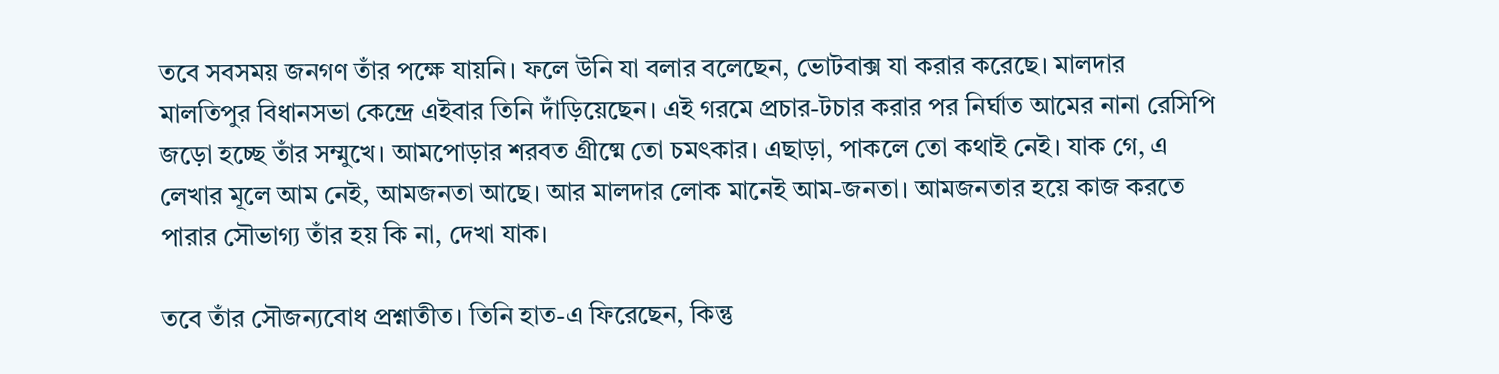তবে সবসময় জনগণ তাঁর পক্ষে যায়নি। ফলে উনি যা বলার বলেছেন, ভোটবাক্স যা করার করেছে। মালদার মালতিপুর বিধানসভা কেন্দ্রে এইবার তিনি দাঁড়িয়েছেন। এই গরমে প্রচার-টচার করার পর নির্ঘাত আমের নানা রেসিপি জড়ো হচ্ছে তাঁর সম্মুখে। আমপোড়ার শরবত গ্রীষ্মে তো চমৎকার। এছাড়া, পাকলে তো কথাই নেই। যাক গে, এ লেখার মূলে আম নেই, আমজনতা আছে। আর মালদার লোক মানেই আম-জনতা। আমজনতার হয়ে কাজ করতে পারার সৌভাগ্য তাঁর হয় কি না, দেখা যাক।

তবে তাঁর সৌজন্যবোধ প্রশ্নাতীত। তিনি হাত-এ ফিরেছেন, কিন্তু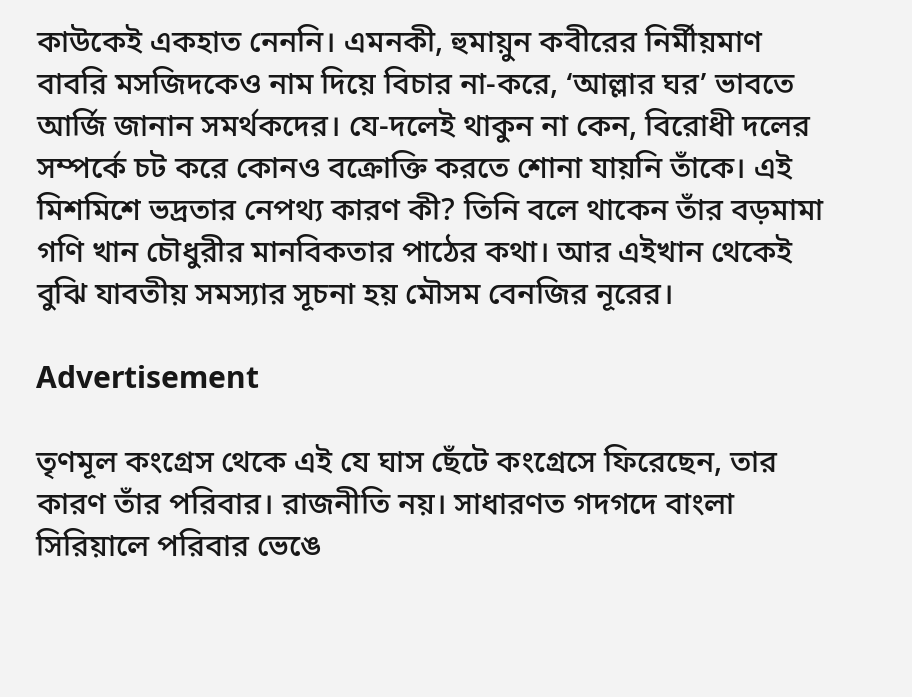কাউকেই একহাত নেননি। এমনকী, হুমায়ুন কবীরের নির্মীয়মাণ বাবরি মসজিদকেও নাম দিয়ে বিচার না-করে, ‘আল্লার ঘর’ ভাবতে আর্জি জানান সমর্থকদের। যে-দলেই থাকুন না কেন, বিরোধী দলের সম্পর্কে চট করে কোনও বক্রোক্তি করতে শোনা যায়নি তাঁকে। এই মিশমিশে ভদ্রতার নেপথ্য কারণ কী? তিনি বলে থাকেন তাঁর বড়মামা গণি খান চৌধুরীর মানবিকতার পাঠের কথা। আর এইখান থেকেই বুঝি যাবতীয় সমস্যার সূচনা হয় মৌসম বেনজির নূরের।

Advertisement

তৃণমূল কংগ্রেস থেকে এই যে ঘাস ছেঁটে কংগ্রেসে ফিরেছেন, তার কারণ তাঁর পরিবার। রাজনীতি নয়। সাধারণত গদগদে বাংলা সিরিয়ালে পরিবার ভেঙে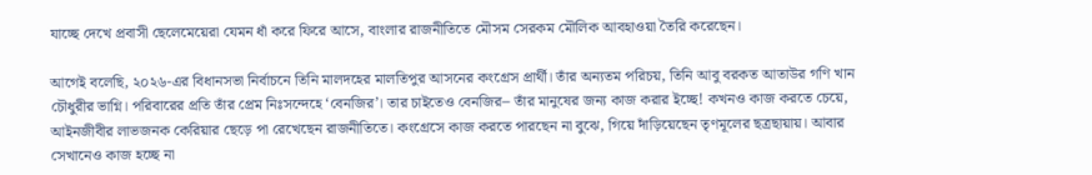যাচ্ছে দেখে প্রবাসী ছেলেমেয়েরা যেমন ধাঁ করে ফিরে আসে, বাংলার রাজনীতিতে মৌসম সেরকম মৌলিক আবহাওয়া তৈরি করেছেন।

আগেই বলেছি, ২০২৬-এর বিধানসভা নির্বাচনে তিনি মালদহের মালতিপুর আসনের কংগ্রেস প্রার্থী। তাঁর অন্যতম পরিচয়, তিনি আবু বরকত আতাউর গণি খান চৌধুরীর ভাগ্নি। পরিবারের প্রতি তাঁর প্রেম নিঃসন্দেহে ‘বেনজির’। তার চাইতেও বেনজির– তাঁর মানুষের জন্য কাজ করার ইচ্ছে! কখনও কাজ করতে চেয়ে, আইনজীবীর লাভজনক কেরিয়ার ছেড়ে পা রেখেছেন রাজনীতিতে। কংগ্রেসে কাজ করতে পারছেন না বুঝে, গিয়ে দাঁড়িয়েছেন তৃণমূলের ছত্রছায়ায়। আবার সেখানেও কাজ হচ্ছে না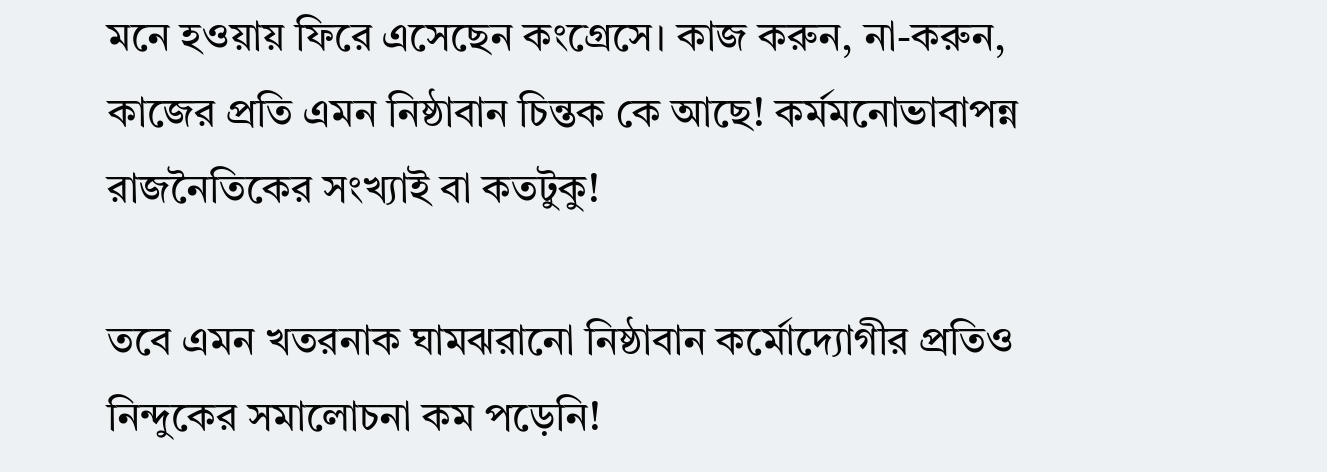মনে হওয়ায় ফিরে এসেছেন কংগ্রেসে। কাজ করুন, না-করুন, কাজের প্রতি এমন নিষ্ঠাবান চিন্তক কে আছে! কর্মমনোভাবাপন্ন রাজনৈতিকের সংখ্যাই বা কতটুকু!

তবে এমন খতরনাক ঘামঝরানো নিষ্ঠাবান কর্মোদ্যোগীর প্রতিও নিন্দুকের সমালোচনা কম পড়েনি!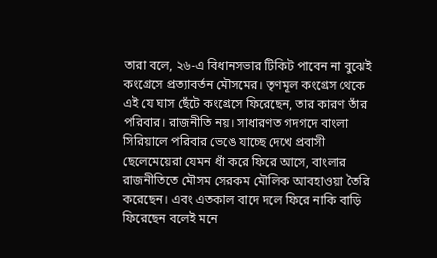তারা বলে, ২৬-এ বিধানসভার টিকিট পাবেন না বুঝেই কংগ্রেসে প্রত্যাবর্তন মৌসমের। তৃণমূল কংগ্রেস থেকে এই যে ঘাস ছেঁটে কংগ্রেসে ফিরেছেন, তার কারণ তাঁর পরিবার। রাজনীতি নয়। সাধারণত গদগদে বাংলা সিরিয়ালে পরিবার ভেঙে যাচ্ছে দেখে প্রবাসী ছেলেমেয়েরা যেমন ধাঁ করে ফিরে আসে, বাংলার রাজনীতিতে মৌসম সেরকম মৌলিক আবহাওয়া তৈরি করেছেন। এবং এতকাল বাদে দলে ফিরে নাকি বাড়ি ফিরেছেন বলেই মনে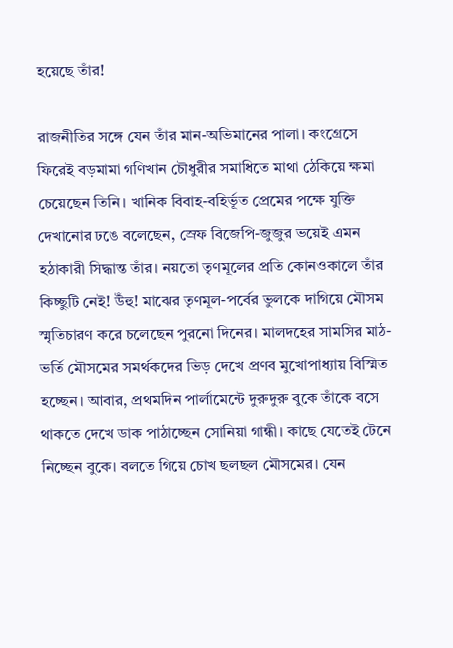হয়েছে তাঁর!

রাজনীতির সঙ্গে যেন তাঁর মান-অভিমানের পালা। কংগ্রেসে ফিরেই বড়মামা গণিখান চৌধুরীর সমাধিতে মাথা ঠেকিয়ে ক্ষমা চেয়েছেন তিনি। খানিক বিবাহ-বহির্ভূত প্রেমের পক্ষে যুক্তি দেখানোর ঢঙে বলেছেন, স্রেফ বিজেপি-জুজুর ভয়েই এমন হঠাকারী সিদ্ধান্ত তাঁর। নয়তো তৃণমূলের প্রতি কোনওকালে তাঁর কিচ্ছুটি নেই! উঁহু! মাঝের তৃণমূল-পর্বের ভুলকে দাগিয়ে মৌসম স্মৃতিচারণ করে চলেছেন পুরনো দিনের। মালদহের সামসির মাঠ-ভর্তি মৌসমের সমর্থকদের ভিড় দেখে প্রণব মুখোপাধ্যায় বিস্মিত হচ্ছেন। আবার, প্রথমদিন পার্লামেন্টে দুরুদুরু বুকে তাঁকে বসে থাকতে দেখে ডাক পাঠাচ্ছেন সোনিয়া গান্ধী। কাছে যেতেই টেনে নিচ্ছেন বুকে। বলতে গিয়ে চোখ ছলছল মৌসমের। যেন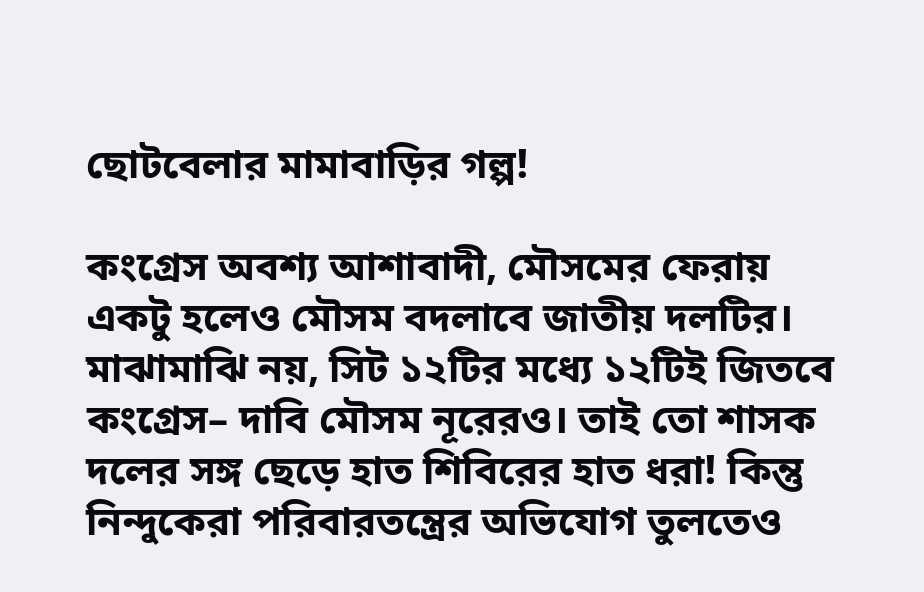ছোটবেলার মামাবাড়ির গল্প!

কংগ্রেস অবশ্য আশাবাদী, মৌসমের ফেরায় একটু হলেও মৌসম বদলাবে জাতীয় দলটির। মাঝামাঝি নয়, সিট ১২টির মধ্যে ১২টিই জিতবে কংগ্রেস– দাবি মৌসম নূরেরও। তাই তো শাসক দলের সঙ্গ ছেড়ে হাত শিবিরের হাত ধরা! কিন্তু নিন্দুকেরা পরিবারতন্ত্রের অভিযোগ তুলতেও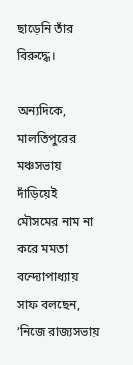ছাড়েনি তাঁর বিরুদ্ধে।

অন্যদিকে, মালতিপুরের মঞ্চসভায় দাঁড়িয়েই মৌসমের নাম না করে মমতা বন্দ্যোপাধ্যায় সাফ বলছেন, ‘নিজে রাজ্যসভায়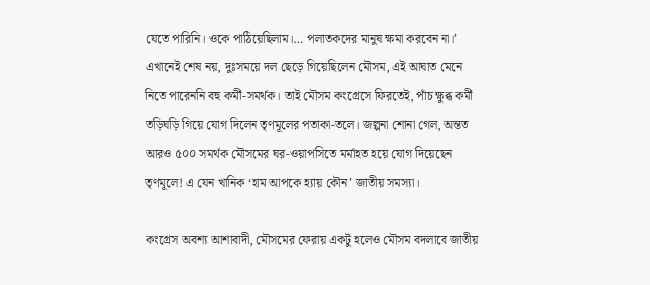যেতে পারিনি। ওকে পাঠিয়েছিলাম।… পলাতকদের মানুষ ক্ষমা করবেন না।’ এখানেই শেষ নয়, দুঃসময়ে দল ছেড়ে গিয়েছিলেন মৌসম, এই আঘাত মেনে নিতে পারেননি বহু কর্মী-সমর্থক। তাই মৌসম কংগ্রেসে ফিরতেই, পাঁচ ক্ষুব্ধ কর্মী তড়িঘড়ি গিয়ে যোগ দিলেন তৃণমূলের পতাকা-তলে। জল্পনা শোনা গেল, অন্তত আরও ৫০০ সমর্থক মৌসমের ঘর-ওয়াপসিতে মর্মাহত হয়ে যোগ দিয়েছেন তৃণমূলে! এ যেন খানিক ‘হাম আপকে হ্যায় কৌন’ জাতীয় সমস্যা।

কংগ্রেস অবশ্য আশাবাদী, মৌসমের ফেরায় একটু হলেও মৌসম বদলাবে জাতীয়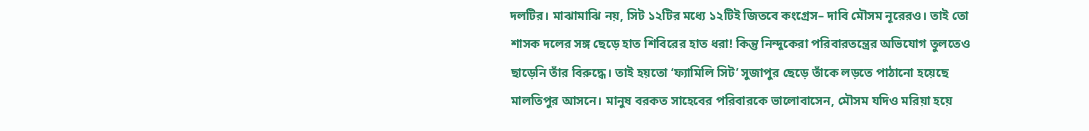দলটির। মাঝামাঝি নয়, সিট ১২টির মধ্যে ১২টিই জিতবে কংগ্রেস– দাবি মৌসম নূরেরও। তাই তো শাসক দলের সঙ্গ ছেড়ে হাত শিবিরের হাত ধরা! কিন্তু নিন্দুকেরা পরিবারতন্ত্রের অভিযোগ তুলতেও ছাড়েনি তাঁর বিরুদ্ধে। তাই হয়তো ‘ফ্যামিলি সিট’ সুজাপুর ছেড়ে তাঁকে লড়তে পাঠানো হয়েছে মালতিপুর আসনে। মানুষ বরকত সাহেবের পরিবারকে ভালোবাসেন, মৌসম যদিও মরিয়া হয়ে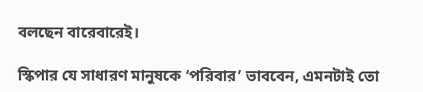বলছেন বারেবারেই।

স্কিপার যে সাধারণ মানুষকে ‘পরিবার’ ভাববেন, এমনটাই তো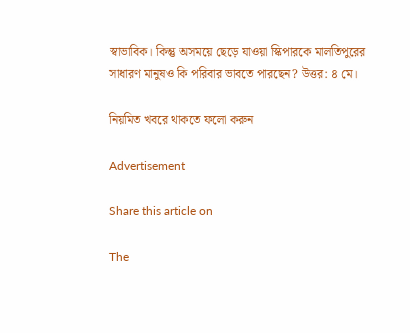স্বাভাবিক। কিন্তু অসময়ে ছেড়ে যাওয়া স্কিপারকে মালতিপুরের সাধারণ মানুষও কি পরিবার ভাবতে পারছেন? উত্তর: ৪ মে।

নিয়মিত খবরে থাকতে ফলো করুন

Advertisement

Share this article on

The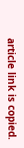article link is copied.